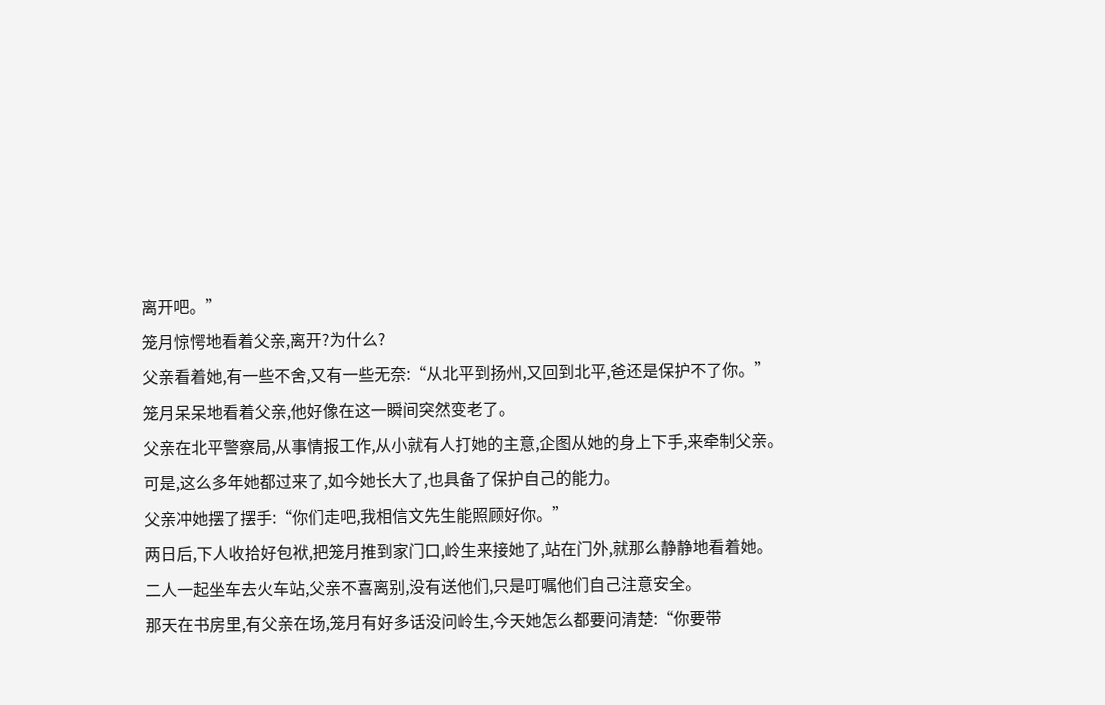离开吧。”
笼月惊愕地看着父亲,离开?为什么?
父亲看着她,有一些不舍,又有一些无奈:“从北平到扬州,又回到北平,爸还是保护不了你。”
笼月呆呆地看着父亲,他好像在这一瞬间突然变老了。
父亲在北平警察局,从事情报工作,从小就有人打她的主意,企图从她的身上下手,来牵制父亲。
可是,这么多年她都过来了,如今她长大了,也具备了保护自己的能力。
父亲冲她摆了摆手:“你们走吧,我相信文先生能照顾好你。”
两日后,下人收拾好包袱,把笼月推到家门口,岭生来接她了,站在门外,就那么静静地看着她。
二人一起坐车去火车站,父亲不喜离别,没有送他们,只是叮嘱他们自己注意安全。
那天在书房里,有父亲在场,笼月有好多话没问岭生,今天她怎么都要问清楚:“你要带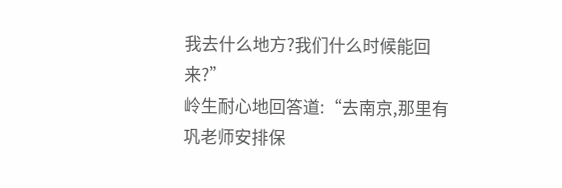我去什么地方?我们什么时候能回来?”
岭生耐心地回答道:“去南京,那里有巩老师安排保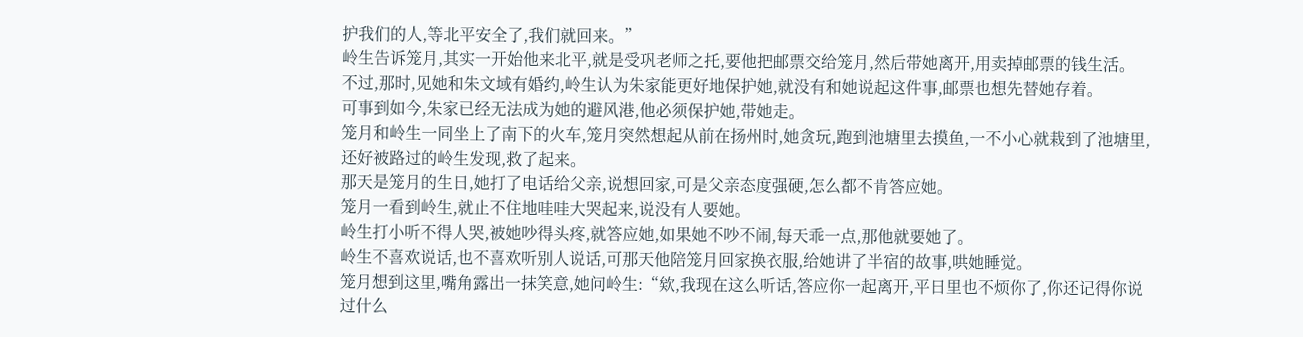护我们的人,等北平安全了,我们就回来。”
岭生告诉笼月,其实一开始他来北平,就是受巩老师之托,要他把邮票交给笼月,然后带她离开,用卖掉邮票的钱生活。
不过,那时,见她和朱文域有婚约,岭生认为朱家能更好地保护她,就没有和她说起这件事,邮票也想先替她存着。
可事到如今,朱家已经无法成为她的避风港,他必须保护她,带她走。
笼月和岭生一同坐上了南下的火车,笼月突然想起从前在扬州时,她贪玩,跑到池塘里去摸鱼,一不小心就栽到了池塘里,还好被路过的岭生发现,救了起来。
那天是笼月的生日,她打了电话给父亲,说想回家,可是父亲态度强硬,怎么都不肯答应她。
笼月一看到岭生,就止不住地哇哇大哭起来,说没有人要她。
岭生打小听不得人哭,被她吵得头疼,就答应她,如果她不吵不闹,每天乖一点,那他就要她了。
岭生不喜欢说话,也不喜欢听别人说话,可那天他陪笼月回家换衣服,给她讲了半宿的故事,哄她睡觉。
笼月想到这里,嘴角露出一抹笑意,她问岭生:“欸,我现在这么听话,答应你一起离开,平日里也不烦你了,你还记得你说过什么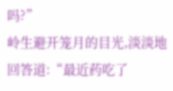吗?”
岭生避开笼月的目光,淡淡地回答道:“最近药吃了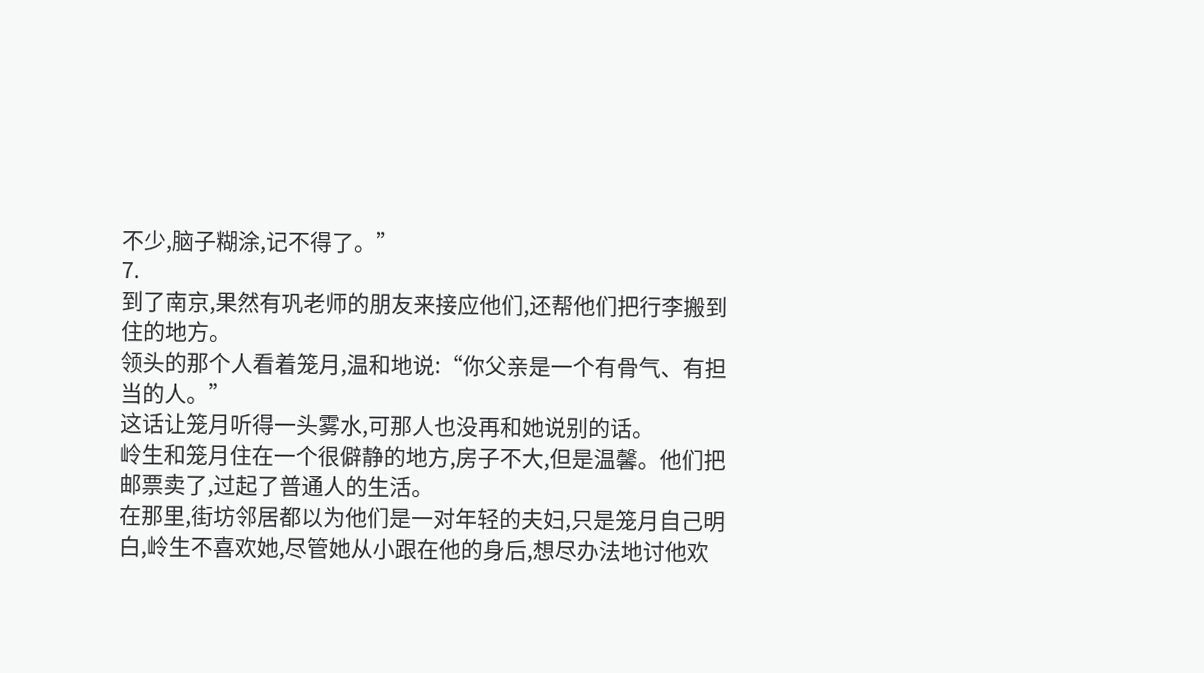不少,脑子糊涂,记不得了。”
7.
到了南京,果然有巩老师的朋友来接应他们,还帮他们把行李搬到住的地方。
领头的那个人看着笼月,温和地说:“你父亲是一个有骨气、有担当的人。”
这话让笼月听得一头雾水,可那人也没再和她说别的话。
岭生和笼月住在一个很僻静的地方,房子不大,但是温馨。他们把邮票卖了,过起了普通人的生活。
在那里,街坊邻居都以为他们是一对年轻的夫妇,只是笼月自己明白,岭生不喜欢她,尽管她从小跟在他的身后,想尽办法地讨他欢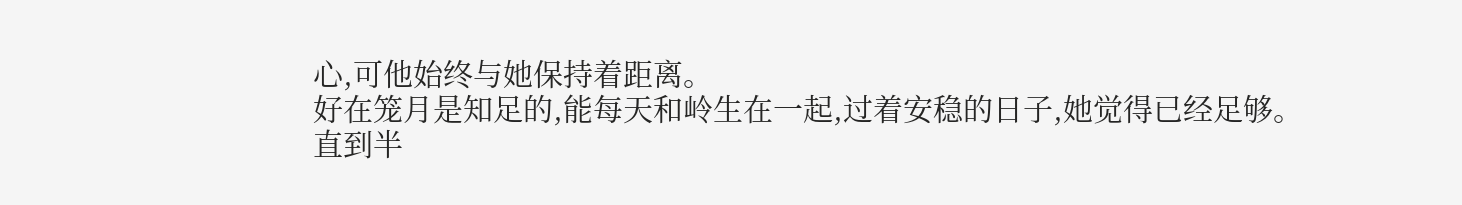心,可他始终与她保持着距离。
好在笼月是知足的,能每天和岭生在一起,过着安稳的日子,她觉得已经足够。
直到半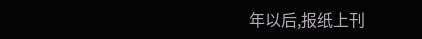年以后,报纸上刊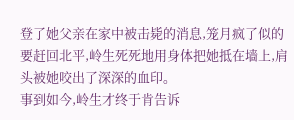登了她父亲在家中被击毙的消息,笼月疯了似的要赶回北平,岭生死死地用身体把她抵在墙上,肩头被她咬出了深深的血印。
事到如今,岭生才终于肯告诉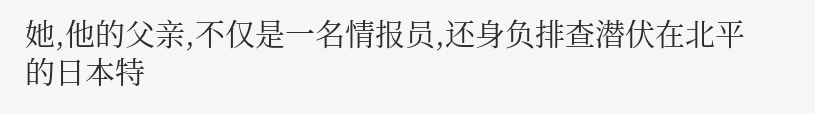她,他的父亲,不仅是一名情报员,还身负排查潜伏在北平的日本特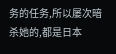务的任务,所以屡次暗杀她的,都是日本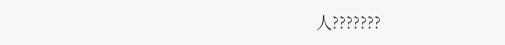人???????